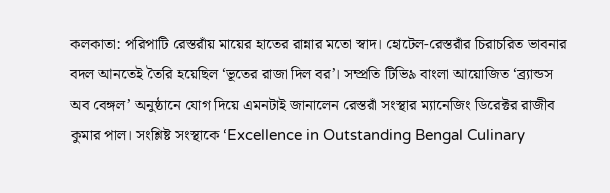কলকাতা: পরিপাটি রেস্তরাঁয় মায়ের হাতের রান্নার মতো স্বাদ। হোটেল-রেস্তরাঁর চিরাচরিত ভাবনার বদল আনতেই তৈরি হয়েছিল ‘ভূতের রাজা দিল বর’। সম্প্রতি টিভি৯ বাংলা আয়োজিত ‘ব্র্যান্ডস অব বেঙ্গল’ অনুষ্ঠানে যোগ দিয়ে এমনটাই জানালেন রেস্তরাঁ সংস্থার ম্যানেজিং ডিরেক্টর রাজীব কুমার পাল। সংশ্লিষ্ট সংস্থাকে ‘Excellence in Outstanding Bengal Culinary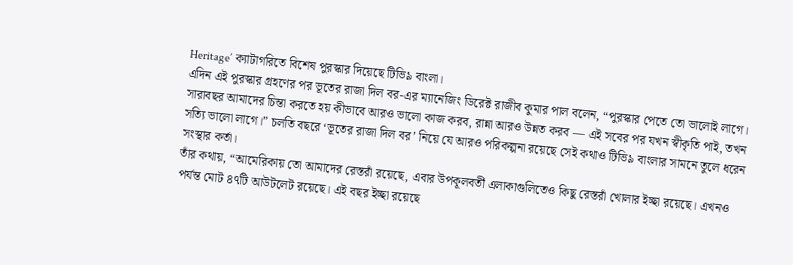Heritage’ ক্যাটাগরিতে বিশেষ পুরস্কার দিয়েছে টিভি৯ বাংলা।
এদিন এই পুরস্কার গ্রহণের পর ভূতের রাজা দিল বর-এর ম্যানেজিং ডিরেক্ট রাজীব কুমার পাল বলেন, “পুরস্কার পেতে তো ভালোই লাগে। সারাবছর আমাদের চিন্তা করতে হয় কীভাবে আরও ভালো কাজ করব, রান্না আরও উন্নত করব — এই সবের পর যখন স্বীকৃতি পাই, তখন সত্যি ভালো লাগে।” চলতি বছরে ‘ভূতের রাজা দিল বর’ নিয়ে যে আরও পরিকল্পনা রয়েছে সেই কথাও টিভি৯ বাংলার সামনে তুলে ধরেন সংস্থার কর্তা।
তাঁর কথায়, “আমেরিকায় তো আমাদের রেস্তরাঁ রয়েছে, এবার উপকূলবর্তী এলাকাগুলিতেও কিছু রেস্তরাঁ খোলার ইচ্ছা রয়েছে। এখনও পর্যন্ত মোট ৪৭টি আউটলেট রয়েছে। এই বছর ইচ্ছা রয়েছে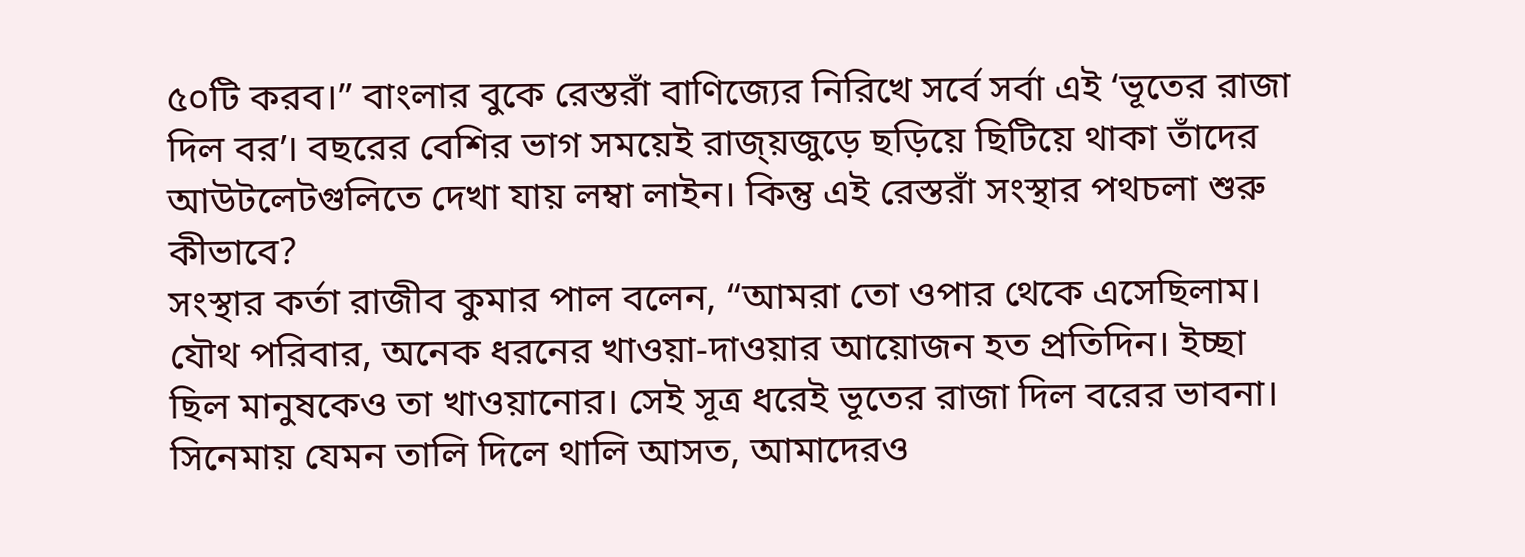৫০টি করব।” বাংলার বুকে রেস্তরাঁ বাণিজ্যের নিরিখে সর্বে সর্বা এই ‘ভূতের রাজা দিল বর’। বছরের বেশির ভাগ সময়েই রাজ্য়জুড়ে ছড়িয়ে ছিটিয়ে থাকা তাঁদের আউটলেটগুলিতে দেখা যায় লম্বা লাইন। কিন্তু এই রেস্তরাঁ সংস্থার পথচলা শুরু কীভাবে?
সংস্থার কর্তা রাজীব কুমার পাল বলেন, “আমরা তো ওপার থেকে এসেছিলাম। যৌথ পরিবার, অনেক ধরনের খাওয়া-দাওয়ার আয়োজন হত প্রতিদিন। ইচ্ছা ছিল মানুষকেও তা খাওয়ানোর। সেই সূত্র ধরেই ভূতের রাজা দিল বরের ভাবনা। সিনেমায় যেমন তালি দিলে থালি আসত, আমাদেরও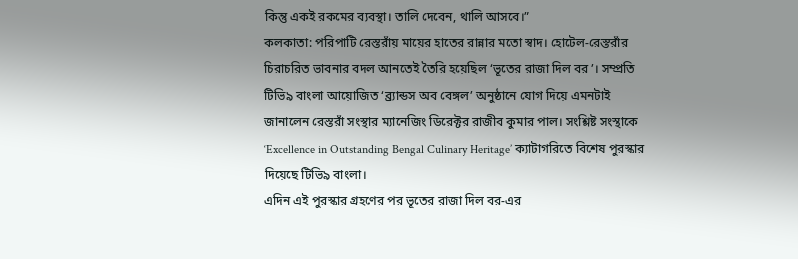কিন্তু একই রকমের ব্যবস্থা। তালি দেবেন, থালি আসবে।”
কলকাতা: পরিপাটি রেস্তরাঁয় মায়ের হাতের রান্নার মতো স্বাদ। হোটেল-রেস্তরাঁর চিরাচরিত ভাবনার বদল আনতেই তৈরি হয়েছিল ‘ভূতের রাজা দিল বর’। সম্প্রতি টিভি৯ বাংলা আয়োজিত ‘ব্র্যান্ডস অব বেঙ্গল’ অনুষ্ঠানে যোগ দিয়ে এমনটাই জানালেন রেস্তরাঁ সংস্থার ম্যানেজিং ডিরেক্টর রাজীব কুমার পাল। সংশ্লিষ্ট সংস্থাকে ‘Excellence in Outstanding Bengal Culinary Heritage’ ক্যাটাগরিতে বিশেষ পুরস্কার দিয়েছে টিভি৯ বাংলা।
এদিন এই পুরস্কার গ্রহণের পর ভূতের রাজা দিল বর-এর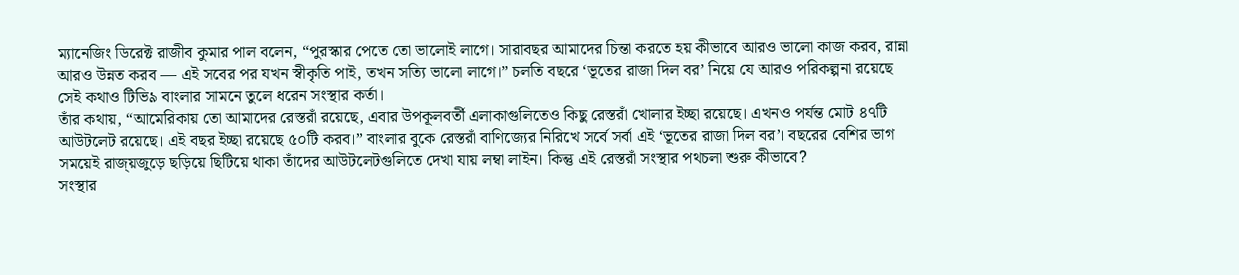ম্যানেজিং ডিরেক্ট রাজীব কুমার পাল বলেন, “পুরস্কার পেতে তো ভালোই লাগে। সারাবছর আমাদের চিন্তা করতে হয় কীভাবে আরও ভালো কাজ করব, রান্না আরও উন্নত করব — এই সবের পর যখন স্বীকৃতি পাই, তখন সত্যি ভালো লাগে।” চলতি বছরে ‘ভূতের রাজা দিল বর’ নিয়ে যে আরও পরিকল্পনা রয়েছে সেই কথাও টিভি৯ বাংলার সামনে তুলে ধরেন সংস্থার কর্তা।
তাঁর কথায়, “আমেরিকায় তো আমাদের রেস্তরাঁ রয়েছে, এবার উপকূলবর্তী এলাকাগুলিতেও কিছু রেস্তরাঁ খোলার ইচ্ছা রয়েছে। এখনও পর্যন্ত মোট ৪৭টি আউটলেট রয়েছে। এই বছর ইচ্ছা রয়েছে ৫০টি করব।” বাংলার বুকে রেস্তরাঁ বাণিজ্যের নিরিখে সর্বে সর্বা এই ‘ভূতের রাজা দিল বর’। বছরের বেশির ভাগ সময়েই রাজ্য়জুড়ে ছড়িয়ে ছিটিয়ে থাকা তাঁদের আউটলেটগুলিতে দেখা যায় লম্বা লাইন। কিন্তু এই রেস্তরাঁ সংস্থার পথচলা শুরু কীভাবে?
সংস্থার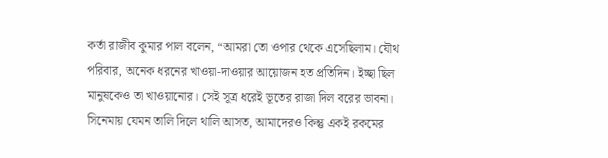কর্তা রাজীব কুমার পাল বলেন, “আমরা তো ওপার থেকে এসেছিলাম। যৌথ পরিবার, অনেক ধরনের খাওয়া-দাওয়ার আয়োজন হত প্রতিদিন। ইচ্ছা ছিল মানুষকেও তা খাওয়ানোর। সেই সূত্র ধরেই ভূতের রাজা দিল বরের ভাবনা। সিনেমায় যেমন তালি দিলে থালি আসত, আমাদেরও কিন্তু একই রকমের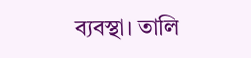ব্যবস্থা। তালি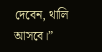দেবেন, থালি আসবে।”